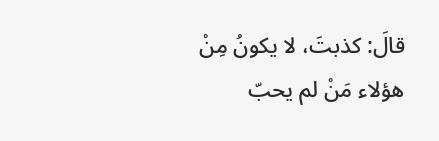قالَ: كذبتَ، لا يكونُ مِنْ هؤلاء مَنْ لم يحبّ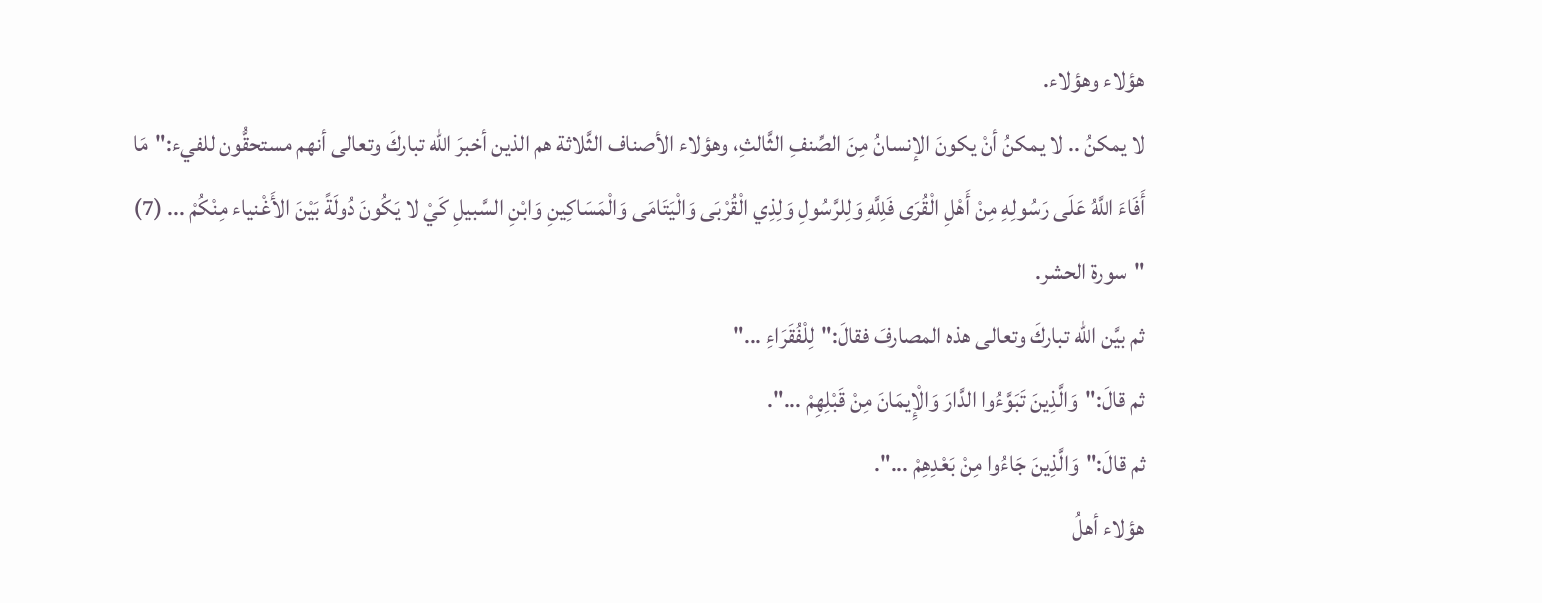هؤلاء وهؤلاء.
لا يمكنُ .. لا يمكنُ أنْ يكونَ الإنسانُ مِنَ الصِّنفِ الثَّالثِ، وهؤلاء الأصناف الثَّلاثة هم الذين أخبرَ الله تباركَ وتعالى أنهم مستحقُّون للفيء:"مَا أَفَاءَ اللَّهُ عَلَى رَسُولِهِ مِنْ أَهْلِ الْقُرَى فَلِلَّهِ وَلِلرَّسُولِ وَلِذِي الْقُرْبَى وَالْيَتَامَى وَالْمَسَاكِينِ وَابْنِ السَّبيلِ كَيْ لا يَكُونَ دُولَةً بَيْنَ الأَغْنياء مِنْكُمْ ... (7) "سورة الحشر.
ثم بيَّن الله تباركَ وتعالى هذه المصارفَ فقالَ:"لِلْفُقَرَاءِ ..."
ثم قالَ:"وَالَّذِينَ تَبَوَّءُوا الدَّارَ وَالْإِيمَانَ مِنْ قَبْلِهِمْ ...".
ثم قالَ:"وَالَّذِينَ جَاءُوا مِنْ بَعْدِهِمْ ...".
هؤلاء أهلُ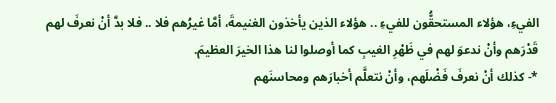الفيءِ، هؤلاء المستحقُّون للفيءِ .. هؤلاء الذين يأخذون الغنيمةَ، أمَّا غيرُهم فلا .. فلا بدَّ أنْ نعرفَ لهم قَدْرَهم وأنْ ندعوَ لهم في ظَهْرِ الغيبِ كما أوصلوا لنا هذا الخيرَ العظيمَ.
*- كذلك أنْ نعرفَ فَضْلَهم، وأنْ نتعلَّم أخبارَهم ومحاسنَهم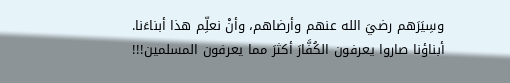وسِيَرَهم رضيَ الله عنهم وأرضاهم، وأنْ نعلِّم هذا أبناءَنا.
أبناؤنا صاروا يعرفون الكُفَّارَ أكثرَ مما يعرفون المسلمين!!!